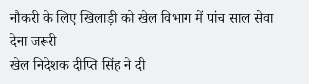नौकरी के लिए खिलाड़ी को खेल विभाग में पांच साल सेवा देना जरूरी
खेल निदेशक दीप्ति सिंह ने दी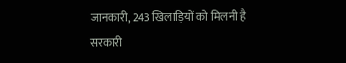जानकारी, 243 खिलाड़ियों को मिलनी है सरकारी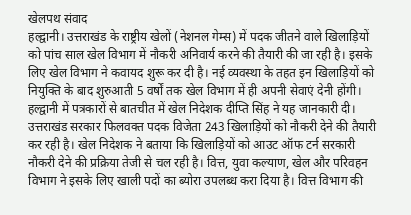खेलपथ संवाद
हल्द्वानी। उत्तराखंड के राष्ट्रीय खेलों (नेशनल गेम्स) में पदक जीतने वाले खिलाड़ियों को पांच साल खेल विभाग में नौकरी अनिवार्य करने की तैयारी की जा रही है। इसके लिए खेल विभाग ने कवायद शुरू कर दी है। नई व्यवस्था के तहत इन खिलाड़ियों को नियुक्ति के बाद शुरुआती 5 वर्षों तक खेल विभाग में ही अपनी सेवाएं देनी होंगी। हल्द्वानी में पत्रकारों से बातचीत में खेल निदेशक दीप्ति सिंह ने यह जानकारी दी।
उत्तराखंड सरकार फिलवक्त पदक विजेता 243 खिलाड़ियों को नौकरी देने की तैयारी कर रही है। खेल निदेशक ने बताया कि खिलाड़ियों को आउट ऑफ टर्न सरकारी नौकरी देने की प्रक्रिया तेजी से चल रही है। वित्त, युवा कल्याण, खेल और परिवहन विभाग ने इसके लिए खाली पदों का ब्योरा उपलब्ध करा दिया है। वित्त विभाग की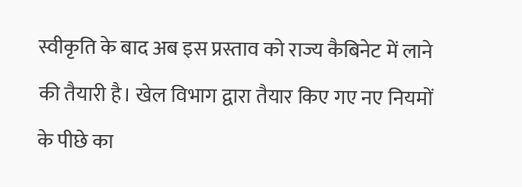स्वीकृति के बाद अब इस प्रस्ताव को राज्य कैबिनेट में लाने की तैयारी है। खेल विभाग द्वारा तैयार किए गए नए नियमों के पीछे का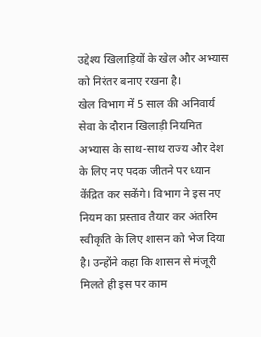उद्देश्य खिलाड़ियों के खेल और अभ्यास को निरंतर बनाए रखना है।
खेल विभाग में 5 साल की अनिवार्य सेवा के दौरान खिलाड़ी नियमित अभ्यास के साथ-साथ राज्य और देश के लिए नए पदक जीतने पर ध्यान केंद्रित कर सकेंगे। विभाग ने इस नए नियम का प्रस्ताव तैयार कर अंतरिम स्वीकृति के लिए शासन को भेज दिया है। उन्होंने कहा कि शासन से मंजूरी मिलते ही इस पर काम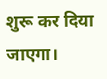शुरू कर दिया जाएगा।